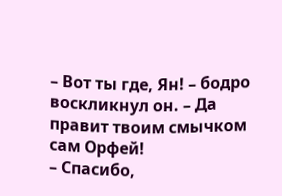– Вот ты где, Ян! – бодро воскликнул он. – Да правит твоим смычком сам Орфей!
– Спасибо,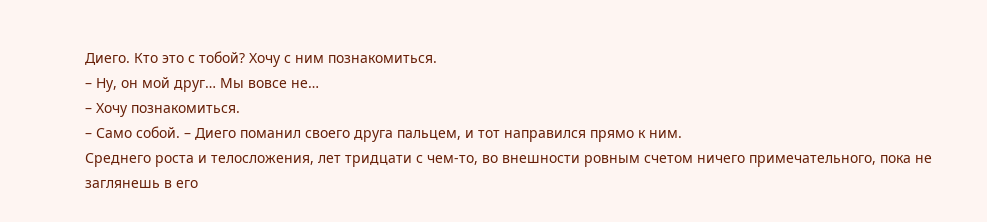Диего. Кто это с тобой? Хочу с ним познакомиться.
– Ну, он мой друг… Мы вовсе не…
– Хочу познакомиться.
– Само собой. – Диего поманил своего друга пальцем, и тот направился прямо к ним.
Среднего роста и телосложения, лет тридцати с чем-то, во внешности ровным счетом ничего примечательного, пока не заглянешь в его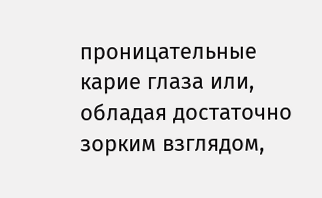проницательные карие глаза или, обладая достаточно зорким взглядом,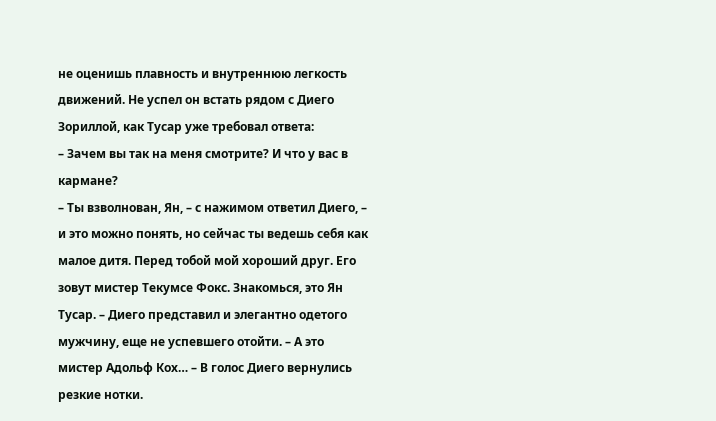не оценишь плавность и внутреннюю легкость движений. Не успел он встать рядом с Диего Зориллой, как Тусар уже требовал ответа:
– Зачем вы так на меня смотрите? И что у вас в кармане?
– Ты взволнован, Ян, – с нажимом ответил Диего, – и это можно понять, но сейчас ты ведешь себя как малое дитя. Перед тобой мой хороший друг. Его зовут мистер Текумсе Фокс. Знакомься, это Ян Тусар. – Диего представил и элегантно одетого мужчину, еще не успевшего отойти. – А это мистер Адольф Кох… – В голос Диего вернулись резкие нотки.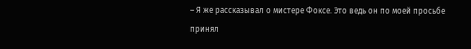– Я же рассказывал о мистере Фоксе. Это ведь он по моей просьбе принял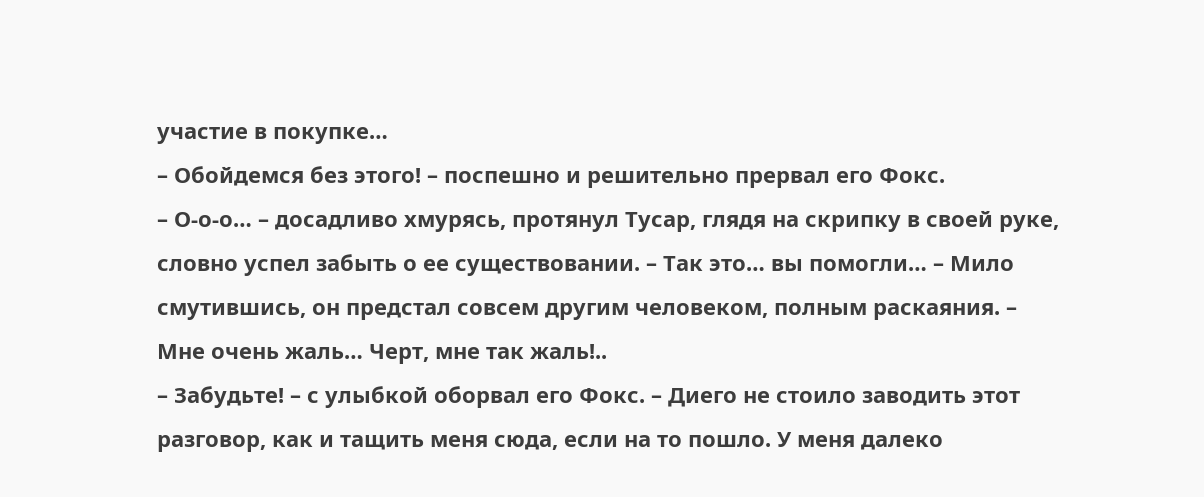участие в покупке…
– Обойдемся без этого! – поспешно и решительно прервал его Фокс.
– О-о-о… – досадливо хмурясь, протянул Тусар, глядя на скрипку в своей руке, словно успел забыть о ее существовании. – Так это… вы помогли… – Мило смутившись, он предстал совсем другим человеком, полным раскаяния. – Мне очень жаль… Черт, мне так жаль!..
– Забудьте! – с улыбкой оборвал его Фокс. – Диего не стоило заводить этот разговор, как и тащить меня сюда, если на то пошло. У меня далеко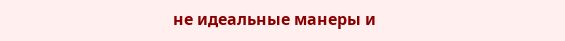не идеальные манеры и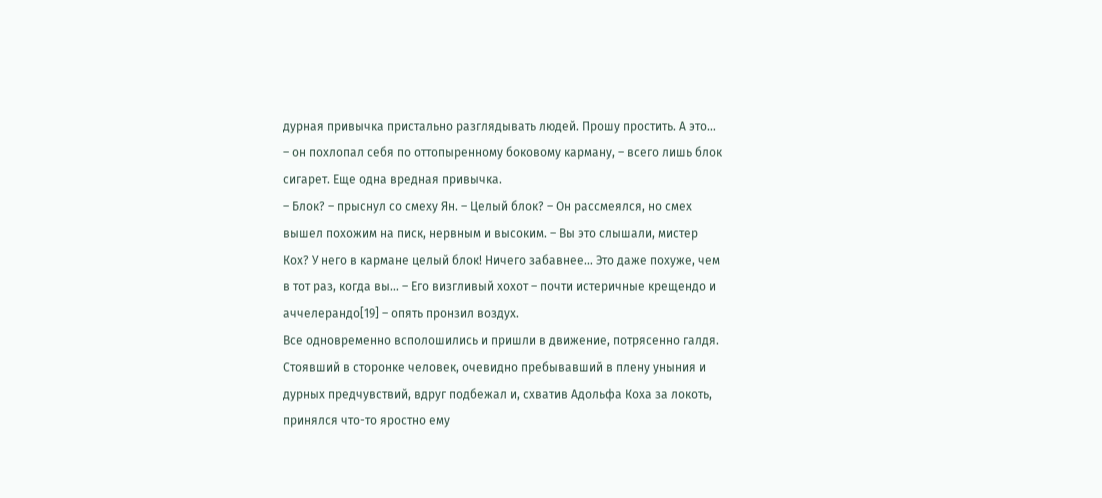дурная привычка пристально разглядывать людей. Прошу простить. А это… – он похлопал себя по оттопыренному боковому карману, – всего лишь блок сигарет. Еще одна вредная привычка.
– Блок? – прыснул со смеху Ян. – Целый блок? – Он рассмеялся, но смех вышел похожим на писк, нервным и высоким. – Вы это слышали, мистер Кох? У него в кармане целый блок! Ничего забавнее… Это даже похуже, чем в тот раз, когда вы… – Его визгливый хохот – почти истеричные крещендо и аччелерандо[19] – опять пронзил воздух.
Все одновременно всполошились и пришли в движение, потрясенно галдя. Стоявший в сторонке человек, очевидно пребывавший в плену уныния и дурных предчувствий, вдруг подбежал и, схватив Адольфа Коха за локоть, принялся что-то яростно ему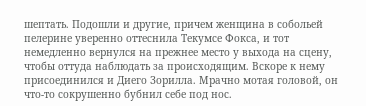шептать. Подошли и другие, причем женщина в собольей пелерине уверенно оттеснила Текумсе Фокса, и тот немедленно вернулся на прежнее место у выхода на сцену, чтобы оттуда наблюдать за происходящим. Вскоре к нему присоединился и Диего Зорилла. Мрачно мотая головой, он что-то сокрушенно бубнил себе под нос.